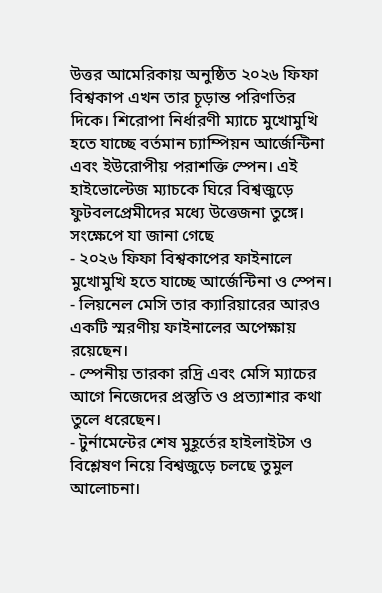উত্তর আমেরিকায় অনুষ্ঠিত ২০২৬ ফিফা বিশ্বকাপ এখন তার চূড়ান্ত পরিণতির দিকে। শিরোপা নির্ধারণী ম্যাচে মুখোমুখি হতে যাচ্ছে বর্তমান চ্যাম্পিয়ন আর্জেন্টিনা এবং ইউরোপীয় পরাশক্তি স্পেন। এই হাইভোল্টেজ ম্যাচকে ঘিরে বিশ্বজুড়ে ফুটবলপ্রেমীদের মধ্যে উত্তেজনা তুঙ্গে।
সংক্ষেপে যা জানা গেছে
- ২০২৬ ফিফা বিশ্বকাপের ফাইনালে মুখোমুখি হতে যাচ্ছে আর্জেন্টিনা ও স্পেন।
- লিয়নেল মেসি তার ক্যারিয়ারের আরও একটি স্মরণীয় ফাইনালের অপেক্ষায় রয়েছেন।
- স্পেনীয় তারকা রদ্রি এবং মেসি ম্যাচের আগে নিজেদের প্রস্তুতি ও প্রত্যাশার কথা তুলে ধরেছেন।
- টুর্নামেন্টের শেষ মুহূর্তের হাইলাইটস ও বিশ্লেষণ নিয়ে বিশ্বজুড়ে চলছে তুমুল আলোচনা।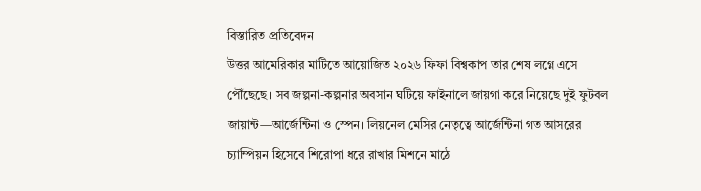বিস্তারিত প্রতিবেদন
উত্তর আমেরিকার মাটিতে আয়োজিত ২০২৬ ফিফা বিশ্বকাপ তার শেষ লগ্নে এসে পৌঁছেছে। সব জল্পনা-কল্পনার অবসান ঘটিয়ে ফাইনালে জায়গা করে নিয়েছে দুই ফুটবল জায়ান্ট—আর্জেন্টিনা ও স্পেন। লিয়নেল মেসির নেতৃত্বে আর্জেন্টিনা গত আসরের চ্যাম্পিয়ন হিসেবে শিরোপা ধরে রাখার মিশনে মাঠে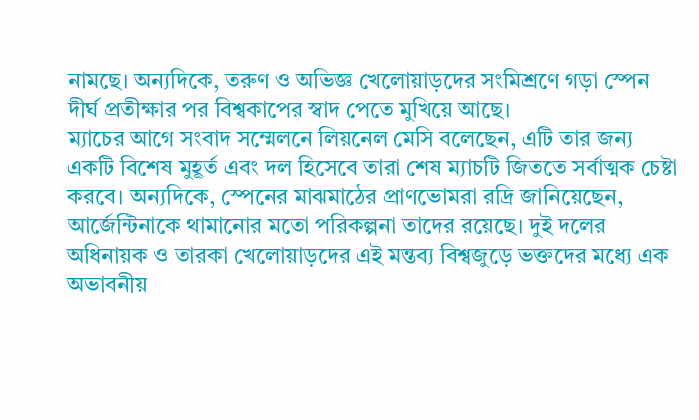নামছে। অন্যদিকে, তরুণ ও অভিজ্ঞ খেলোয়াড়দের সংমিশ্রণে গড়া স্পেন দীর্ঘ প্রতীক্ষার পর বিশ্বকাপের স্বাদ পেতে মুখিয়ে আছে।
ম্যাচের আগে সংবাদ সম্মেলনে লিয়নেল মেসি বলেছেন, এটি তার জন্য একটি বিশেষ মুহূর্ত এবং দল হিসেবে তারা শেষ ম্যাচটি জিততে সর্বাত্মক চেষ্টা করবে। অন্যদিকে, স্পেনের মাঝমাঠের প্রাণভোমরা রদ্রি জানিয়েছেন, আর্জেন্টিনাকে থামানোর মতো পরিকল্পনা তাদের রয়েছে। দুই দলের অধিনায়ক ও তারকা খেলোয়াড়দের এই মন্তব্য বিশ্বজুড়ে ভক্তদের মধ্যে এক অভাবনীয়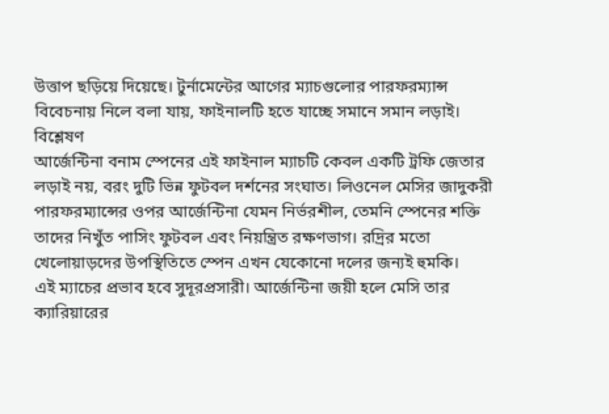উত্তাপ ছড়িয়ে দিয়েছে। টুর্নামেন্টের আগের ম্যাচগুলোর পারফরম্যান্স বিবেচনায় নিলে বলা যায়, ফাইনালটি হতে যাচ্ছে সমানে সমান লড়াই।
বিশ্লেষণ
আর্জেন্টিনা বনাম স্পেনের এই ফাইনাল ম্যাচটি কেবল একটি ট্রফি জেতার লড়াই নয়, বরং দুটি ভিন্ন ফুটবল দর্শনের সংঘাত। লিওনেল মেসির জাদুকরী পারফরম্যান্সের ওপর আর্জেন্টিনা যেমন নির্ভরশীল, তেমনি স্পেনের শক্তি তাদের নিখুঁত পাসিং ফুটবল এবং নিয়ন্ত্রিত রক্ষণভাগ। রদ্রির মতো খেলোয়াড়দের উপস্থিতিতে স্পেন এখন যেকোনো দলের জন্যই হুমকি।
এই ম্যাচের প্রভাব হবে সুদূরপ্রসারী। আর্জেন্টিনা জয়ী হলে মেসি তার ক্যারিয়ারের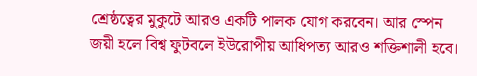শ্রেষ্ঠত্বের মুকুটে আরও একটি পালক যোগ করবেন। আর স্পেন জয়ী হলে বিশ্ব ফুটবলে ইউরোপীয় আধিপত্য আরও শক্তিশালী হবে।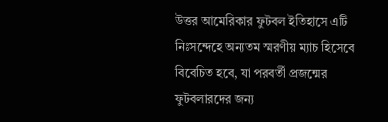উত্তর আমেরিকার ফুটবল ইতিহাসে এটি নিঃসন্দেহে অন্যতম স্মরণীয় ম্যাচ হিসেবে বিবেচিত হবে, যা পরবর্তী প্রজন্মের ফুটবলারদের জন্য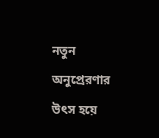নতুন অনুপ্রেরণার উৎস হয়ে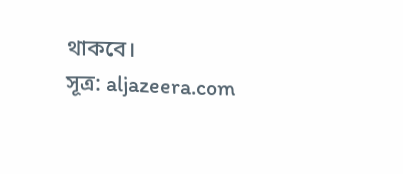থাকবে।
সূত্র: aljazeera.com